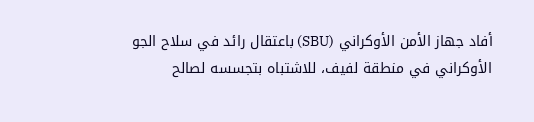أفاد جهاز الأمن الأوكراني (SBU) باعتقال رائد في سلاح الجو الأوكراني في منطقة لفيف، للاشتباه بتجسسه لصالح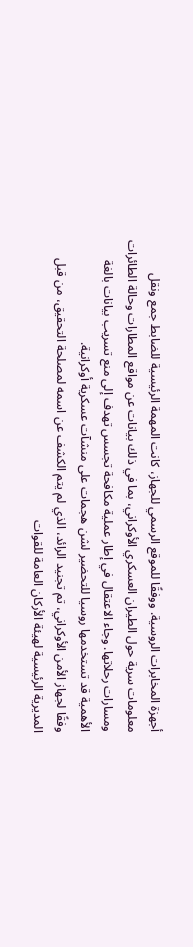أجهزة المخابرات الروسية. ووفقًا للموقع الرسمي للجهاز، كانت المهمة الرئيسية للضابط جمع ونقل معلومات سرية حول الطيران العسكري الأوكراني، بما في ذلك بيانات عن مواقع المطارات وحالة الطائرات ومسارات رحلاتها. وجاء الاعتقال في إطار عملية مكافحة تجسس تهدف إلى منع تسريب بيانات بالغة الأهمية قد تستخدمها روسيا للتحضير لشن هجمات على منشآت عسكرية أوكرانية.
وفقًا لجهاز الأمن الأوكراني، تم تجنيد الرائد، الذي لم يتم الكشف عن اسمه لمصلحة التحقيق، من قبل المديرية الرئيسية لهيئة الأركان العامة للقوات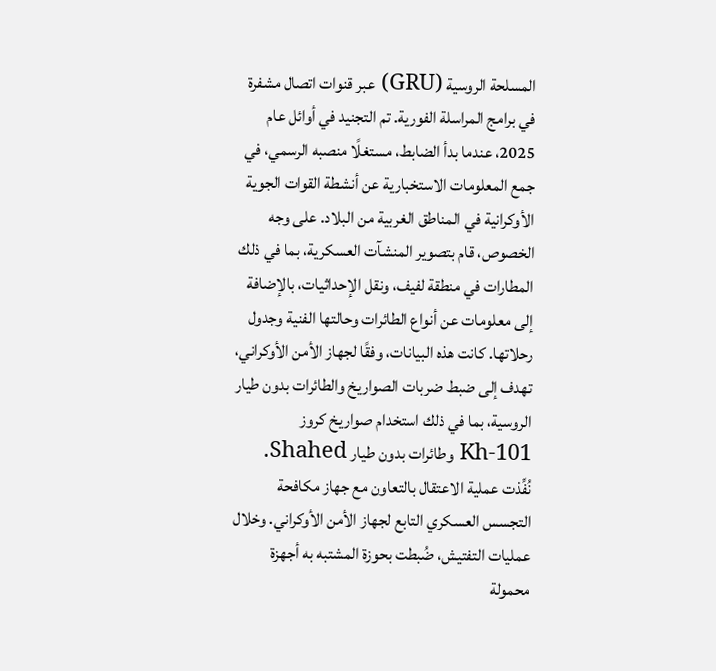المسلحة الروسية (GRU) عبر قنوات اتصال مشفرة في برامج المراسلة الفورية. تم التجنيد في أوائل عام 2025، عندما بدأ الضابط، مستغلًا منصبه الرسمي، في جمع المعلومات الاستخبارية عن أنشطة القوات الجوية الأوكرانية في المناطق الغربية من البلاد. على وجه الخصوص، قام بتصوير المنشآت العسكرية، بما في ذلك المطارات في منطقة لفيف، ونقل الإحداثيات، بالإضافة إلى معلومات عن أنواع الطائرات وحالتها الفنية وجدول رحلاتها. كانت هذه البيانات، وفقًا لجهاز الأمن الأوكراني، تهدف إلى ضبط ضربات الصواريخ والطائرات بدون طيار الروسية، بما في ذلك استخدام صواريخ كروز Kh-101 وطائرات بدون طيار Shahed.
نُفِّذت عملية الاعتقال بالتعاون مع جهاز مكافحة التجسس العسكري التابع لجهاز الأمن الأوكراني. وخلال عمليات التفتيش، ضُبطت بحوزة المشتبه به أجهزة محمولة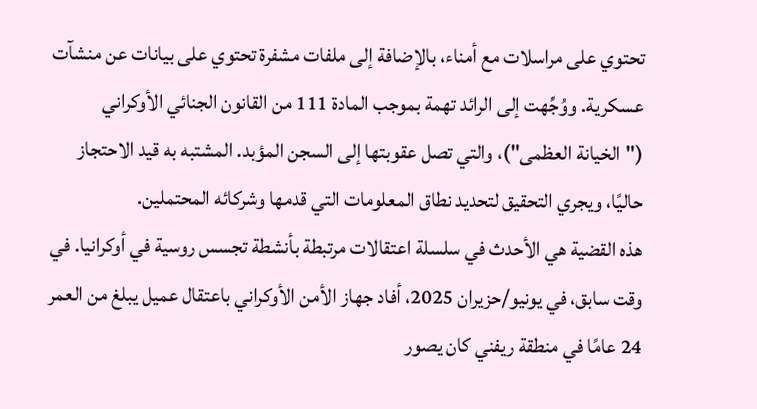تحتوي على مراسلات مع أمناء، بالإضافة إلى ملفات مشفرة تحتوي على بيانات عن منشآت عسكرية. ووُجِّهت إلى الرائد تهمة بموجب المادة 111 من القانون الجنائي الأوكراني ("الخيانة العظمى")، والتي تصل عقوبتها إلى السجن المؤبد. المشتبه به قيد الاحتجاز حاليًا، ويجري التحقيق لتحديد نطاق المعلومات التي قدمها وشركائه المحتملين.
هذه القضية هي الأحدث في سلسلة اعتقالات مرتبطة بأنشطة تجسس روسية في أوكرانيا. في وقت سابق، في يونيو/حزيران 2025، أفاد جهاز الأمن الأوكراني باعتقال عميل يبلغ من العمر 24 عامًا في منطقة ريفني كان يصور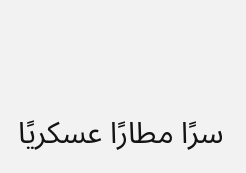سرًا مطارًا عسكريًا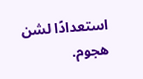استعدادًا لشن هجوم.